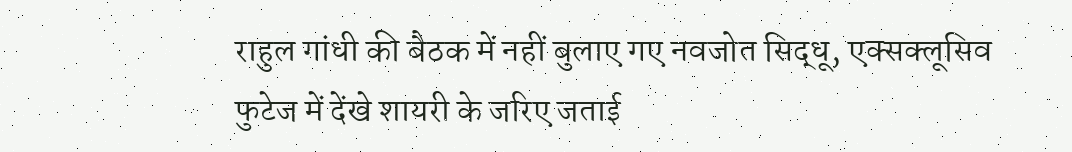राहुल गांधी की बैठक में नहीं बुलाए गए नवजोत सिद्धू, एक्सक्लूसिव फुटेज में देंखे शायरी के जरिए जताई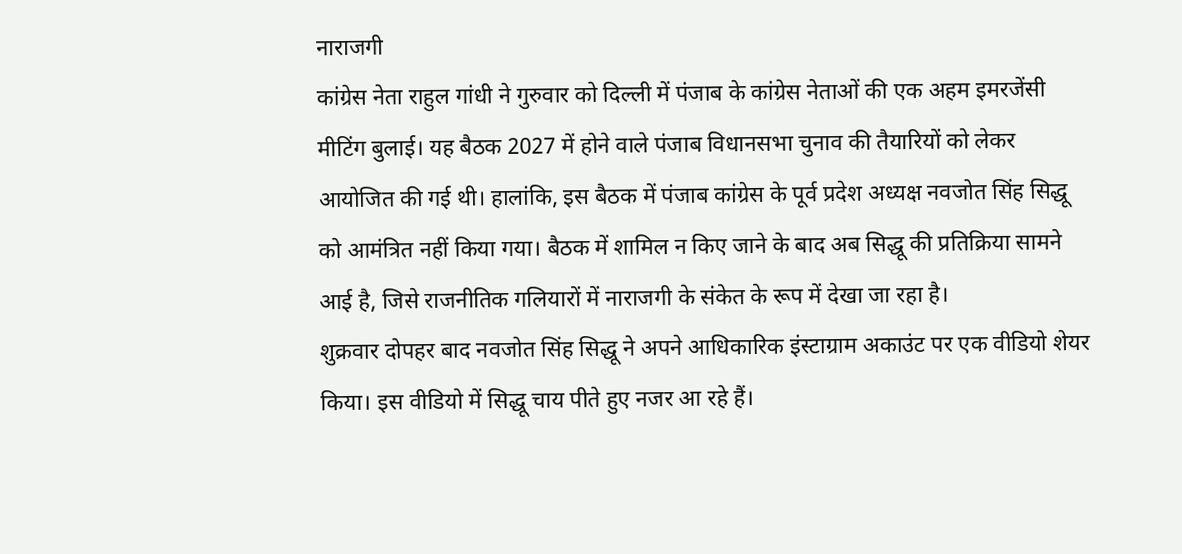नाराजगी
कांग्रेस नेता राहुल गांधी ने गुरुवार को दिल्ली में पंजाब के कांग्रेस नेताओं की एक अहम इमरजेंसी मीटिंग बुलाई। यह बैठक 2027 में होने वाले पंजाब विधानसभा चुनाव की तैयारियों को लेकर आयोजित की गई थी। हालांकि, इस बैठक में पंजाब कांग्रेस के पूर्व प्रदेश अध्यक्ष नवजोत सिंह सिद्धू को आमंत्रित नहीं किया गया। बैठक में शामिल न किए जाने के बाद अब सिद्धू की प्रतिक्रिया सामने आई है, जिसे राजनीतिक गलियारों में नाराजगी के संकेत के रूप में देखा जा रहा है।
शुक्रवार दोपहर बाद नवजोत सिंह सिद्धू ने अपने आधिकारिक इंस्टाग्राम अकाउंट पर एक वीडियो शेयर किया। इस वीडियो में सिद्धू चाय पीते हुए नजर आ रहे हैं।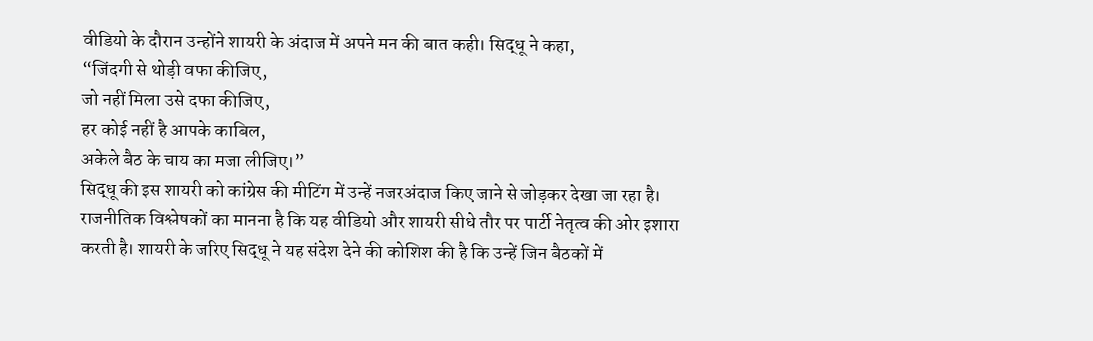वीडियो के दौरान उन्होंने शायरी के अंदाज में अपने मन की बात कही। सिद्धू ने कहा,
“जिंदगी से थोड़ी वफा कीजिए,
जो नहीं मिला उसे दफा कीजिए,
हर कोई नहीं है आपके काबिल,
अकेले बैठ के चाय का मजा लीजिए।”
सिद्धू की इस शायरी को कांग्रेस की मीटिंग में उन्हें नजरअंदाज किए जाने से जोड़कर देखा जा रहा है। राजनीतिक विश्लेषकों का मानना है कि यह वीडियो और शायरी सीधे तौर पर पार्टी नेतृत्व की ओर इशारा करती है। शायरी के जरिए सिद्धू ने यह संदेश देने की कोशिश की है कि उन्हें जिन बैठकों में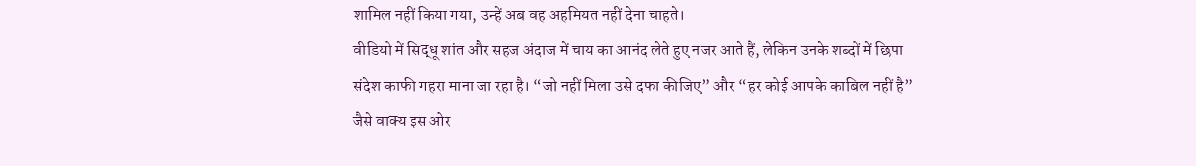शामिल नहीं किया गया, उन्हें अब वह अहमियत नहीं देना चाहते।
वीडियो में सिद्धू शांत और सहज अंदाज में चाय का आनंद लेते हुए नजर आते हैं, लेकिन उनके शब्दों में छिपा संदेश काफी गहरा माना जा रहा है। “जो नहीं मिला उसे दफा कीजिए” और “हर कोई आपके काबिल नहीं है” जैसे वाक्य इस ओर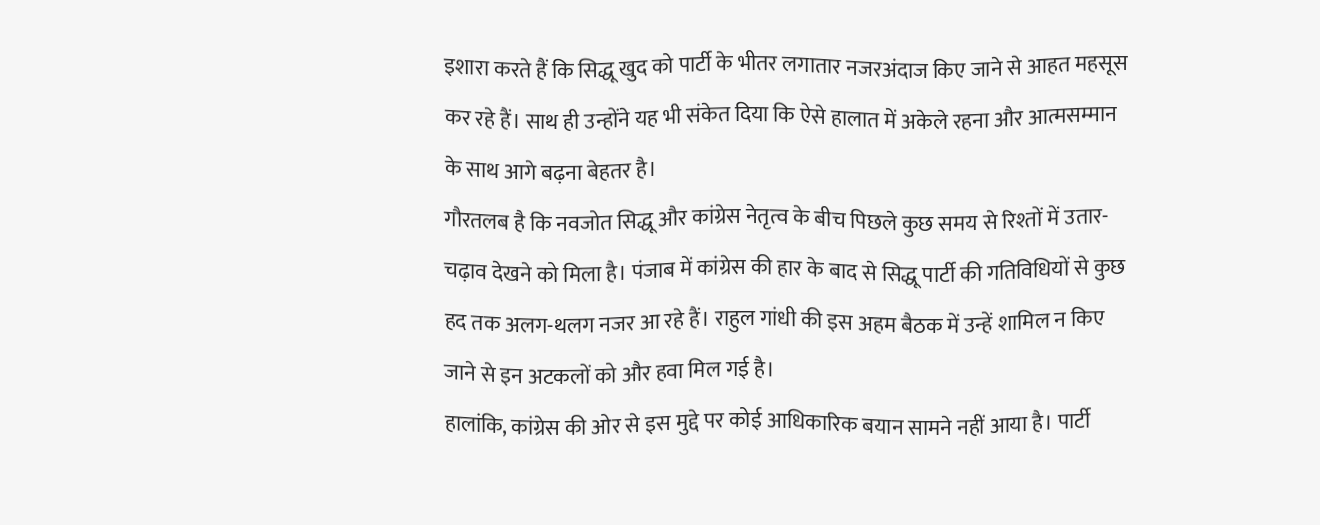इशारा करते हैं कि सिद्धू खुद को पार्टी के भीतर लगातार नजरअंदाज किए जाने से आहत महसूस कर रहे हैं। साथ ही उन्होंने यह भी संकेत दिया कि ऐसे हालात में अकेले रहना और आत्मसम्मान के साथ आगे बढ़ना बेहतर है।
गौरतलब है कि नवजोत सिद्धू और कांग्रेस नेतृत्व के बीच पिछले कुछ समय से रिश्तों में उतार-चढ़ाव देखने को मिला है। पंजाब में कांग्रेस की हार के बाद से सिद्धू पार्टी की गतिविधियों से कुछ हद तक अलग-थलग नजर आ रहे हैं। राहुल गांधी की इस अहम बैठक में उन्हें शामिल न किए जाने से इन अटकलों को और हवा मिल गई है।
हालांकि, कांग्रेस की ओर से इस मुद्दे पर कोई आधिकारिक बयान सामने नहीं आया है। पार्टी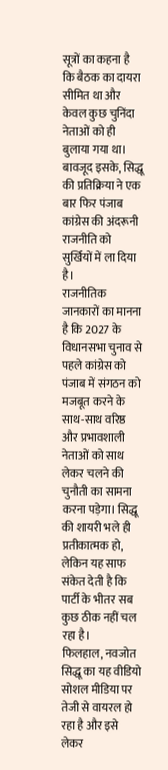सूत्रों का कहना है कि बैठक का दायरा सीमित था और केवल कुछ चुनिंदा नेताओं को ही बुलाया गया था। बावजूद इसके, सिद्धू की प्रतिक्रिया ने एक बार फिर पंजाब कांग्रेस की अंदरूनी राजनीति को सुर्खियों में ला दिया है।
राजनीतिक जानकारों का मानना है कि 2027 के विधानसभा चुनाव से पहले कांग्रेस को पंजाब में संगठन को मजबूत करने के साथ-साथ वरिष्ठ और प्रभावशाली नेताओं को साथ लेकर चलने की चुनौती का सामना करना पड़ेगा। सिद्धू की शायरी भले ही प्रतीकात्मक हो, लेकिन यह साफ संकेत देती है कि पार्टी के भीतर सब कुछ ठीक नहीं चल रहा है।
फिलहाल, नवजोत सिद्धू का यह वीडियो सोशल मीडिया पर तेजी से वायरल हो रहा है और इसे लेकर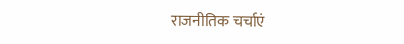राजनीतिक चर्चाएं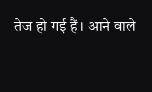तेज हो गई हैं। आने वाले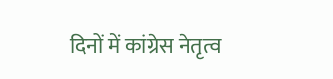दिनों में कांग्रेस नेतृत्व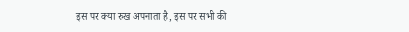इस पर क्या रुख अपनाता है, इस पर सभी की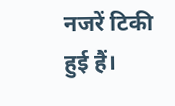नजरें टिकी हुई हैं।